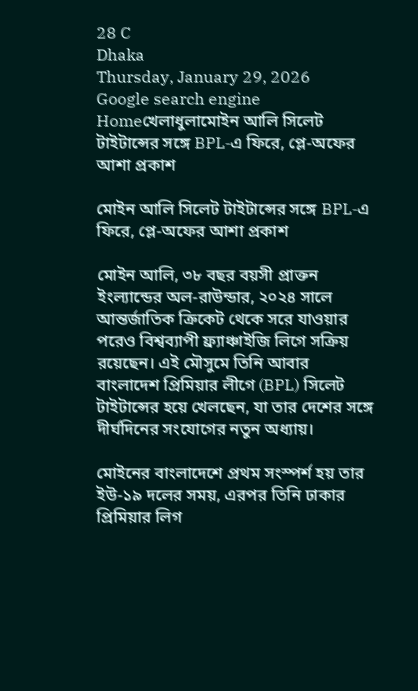28 C
Dhaka
Thursday, January 29, 2026
Google search engine
Homeখেলাধুলামোইন আলি সিলেট টাইটান্সের সঙ্গে BPL‑এ ফিরে, প্লে‑অফের আশা প্রকাশ

মোইন আলি সিলেট টাইটান্সের সঙ্গে BPL‑এ ফিরে, প্লে‑অফের আশা প্রকাশ

মোইন আলি, ৩৮ বছর বয়সী প্রাক্তন ইংল্যান্ডের অল-রাউন্ডার, ২০২৪ সালে আন্তর্জাতিক ক্রিকেট থেকে সরে যাওয়ার পরেও বিশ্বব্যাপী ফ্র্যাঞ্চাইজি লিগে সক্রিয় রয়েছেন। এই মৌসুমে তিনি আবার বাংলাদেশ প্রিমিয়ার লীগে (BPL) সিলেট টাইটান্সের হয়ে খেলছেন, যা তার দেশের সঙ্গে দীর্ঘদিনের সংযোগের নতুন অধ্যায়।

মোইনের বাংলাদেশে প্রথম সংস্পর্শ হয় তার ইউ-১৯ দলের সময়, এরপর তিনি ঢাকার প্রিমিয়ার লিগ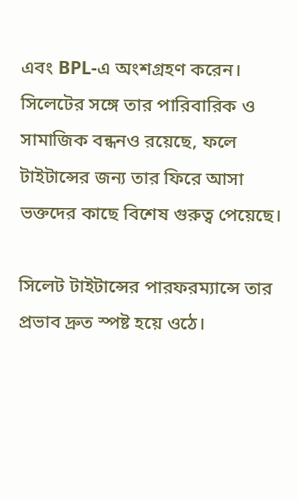এবং BPL‑এ অংশগ্রহণ করেন। সিলেটের সঙ্গে তার পারিবারিক ও সামাজিক বন্ধনও রয়েছে, ফলে টাইটান্সের জন্য তার ফিরে আসা ভক্তদের কাছে বিশেষ গুরুত্ব পেয়েছে।

সিলেট টাইটান্সের পারফরম্যান্সে তার প্রভাব দ্রুত স্পষ্ট হয়ে ওঠে।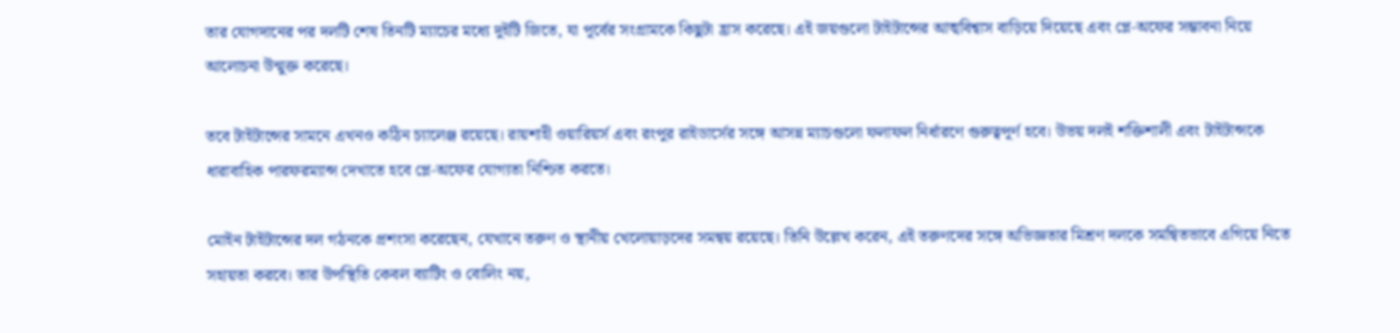তার যোগদানের পর দলটি শেষ তিনটি ম্যাচের মধ্যে দুইটি জিতে, যা পূর্বের সংগ্রামকে কিছুটা হ্রাস করেছে। এই জয়গুলো টাইটান্সের আত্মবিশ্বাস বাড়িয়ে দিয়েছে এবং প্লে‑অফের সম্ভাবনা নিয়ে আলোচনা উন্মুক্ত করেছে।

তবে টাইটান্সের সামনে এখনও কঠিন চ্যালেঞ্জ রয়েছে। রায়শাহী ওয়ারিয়র্স এবং রংপুর রাইডার্সের সঙ্গে আসন্ন ম্যাচগুলো ফলাফল নির্ধারণে গুরুত্বপূর্ণ হবে। উভয় দলই শক্তিশালী এবং টাইটান্সকে ধারাবাহিক পারফরম্যান্স দেখাতে হবে প্লে‑অফের যোগ্যতা নিশ্চিত করতে।

মোইন টাইটান্সের দল গঠনকে প্রশংসা করেছেন, যেখানে তরুণ ও স্থানীয় খেলোয়াড়দের সমন্বয় রয়েছে। তিনি উল্লেখ করেন, এই তরুণদের সঙ্গে অভিজ্ঞতার মিশ্রণ দলকে সমন্বিতভাবে এগিয়ে নিতে সহায়তা করবে। তার উপস্থিতি কেবল ব্যাটিং ও বোলিং নয়,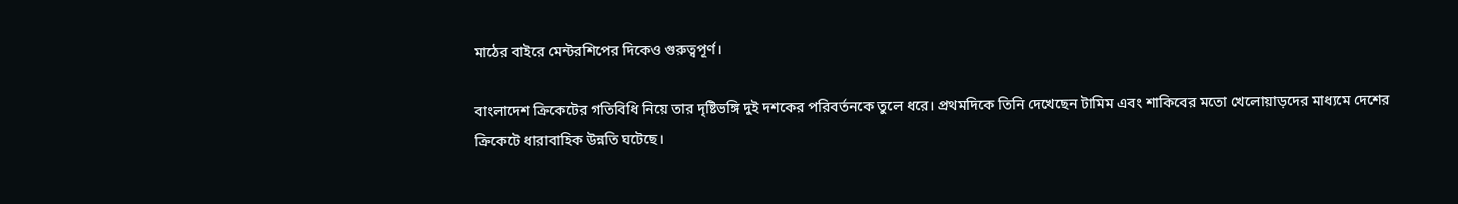মাঠের বাইরে মেন্টরশিপের দিকেও গুরুত্বপূর্ণ।

বাংলাদেশ ক্রিকেটের গতিবিধি নিয়ে তার দৃষ্টিভঙ্গি দুই দশকের পরিবর্তনকে তুলে ধরে। প্রথমদিকে তিনি দেখেছেন টামিম এবং শাকিবের মতো খেলোয়াড়দের মাধ্যমে দেশের ক্রিকেটে ধারাবাহিক উন্নতি ঘটেছে।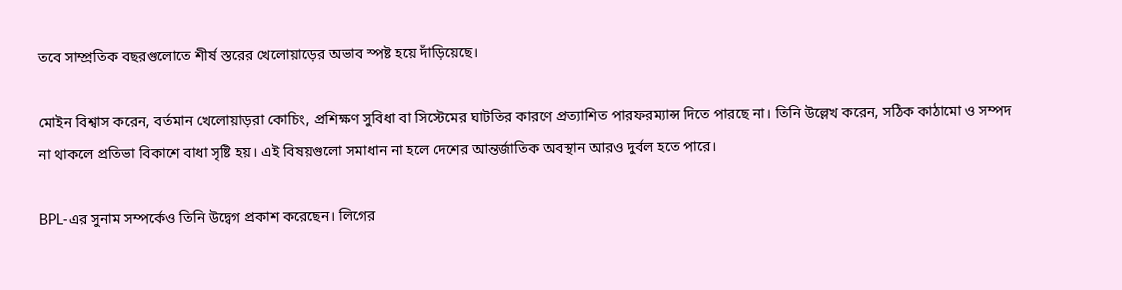তবে সাম্প্রতিক বছরগুলোতে শীর্ষ স্তরের খেলোয়াড়ের অভাব স্পষ্ট হয়ে দাঁড়িয়েছে।

মোইন বিশ্বাস করেন, বর্তমান খেলোয়াড়রা কোচিং, প্রশিক্ষণ সুবিধা বা সিস্টেমের ঘাটতির কারণে প্রত্যাশিত পারফরম্যান্স দিতে পারছে না। তিনি উল্লেখ করেন, সঠিক কাঠামো ও সম্পদ না থাকলে প্রতিভা বিকাশে বাধা সৃষ্টি হয়। এই বিষয়গুলো সমাধান না হলে দেশের আন্তর্জাতিক অবস্থান আরও দুর্বল হতে পারে।

BPL‑এর সুনাম সম্পর্কেও তিনি উদ্বেগ প্রকাশ করেছেন। লিগের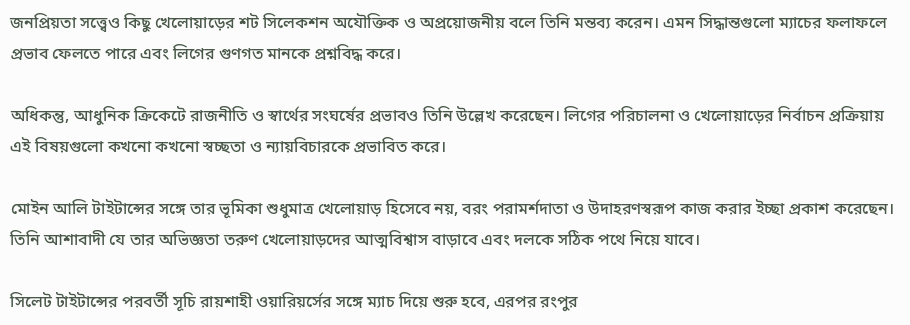জনপ্রিয়তা সত্ত্বেও কিছু খেলোয়াড়ের শট সিলেকশন অযৌক্তিক ও অপ্রয়োজনীয় বলে তিনি মন্তব্য করেন। এমন সিদ্ধান্তগুলো ম্যাচের ফলাফলে প্রভাব ফেলতে পারে এবং লিগের গুণগত মানকে প্রশ্নবিদ্ধ করে।

অধিকন্তু, আধুনিক ক্রিকেটে রাজনীতি ও স্বার্থের সংঘর্ষের প্রভাবও তিনি উল্লেখ করেছেন। লিগের পরিচালনা ও খেলোয়াড়ের নির্বাচন প্রক্রিয়ায় এই বিষয়গুলো কখনো কখনো স্বচ্ছতা ও ন্যায়বিচারকে প্রভাবিত করে।

মোইন আলি টাইটান্সের সঙ্গে তার ভূমিকা শুধুমাত্র খেলোয়াড় হিসেবে নয়, বরং পরামর্শদাতা ও উদাহরণস্বরূপ কাজ করার ইচ্ছা প্রকাশ করেছেন। তিনি আশাবাদী যে তার অভিজ্ঞতা তরুণ খেলোয়াড়দের আত্মবিশ্বাস বাড়াবে এবং দলকে সঠিক পথে নিয়ে যাবে।

সিলেট টাইটান্সের পরবর্তী সূচি রায়শাহী ওয়ারিয়র্সের সঙ্গে ম্যাচ দিয়ে শুরু হবে, এরপর রংপুর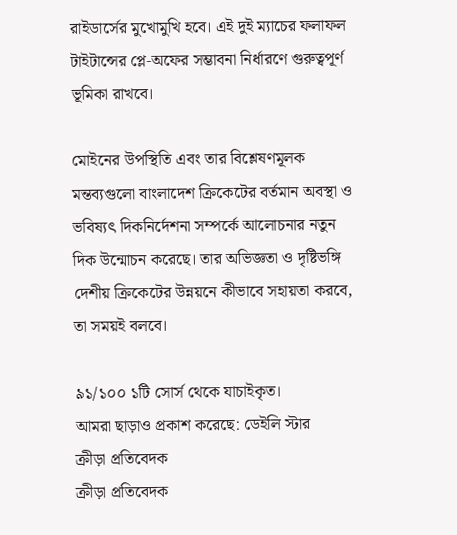রাইডার্সের মুখোমুখি হবে। এই দুই ম্যাচের ফলাফল টাইটান্সের প্লে‑অফের সম্ভাবনা নির্ধারণে গুরুত্বপূর্ণ ভূমিকা রাখবে।

মোইনের উপস্থিতি এবং তার বিশ্লেষণমূলক মন্তব্যগুলো বাংলাদেশ ক্রিকেটের বর্তমান অবস্থা ও ভবিষ্যৎ দিকনির্দেশনা সম্পর্কে আলোচনার নতুন দিক উন্মোচন করেছে। তার অভিজ্ঞতা ও দৃষ্টিভঙ্গি দেশীয় ক্রিকেটের উন্নয়নে কীভাবে সহায়তা করবে, তা সময়ই বলবে।

৯১/১০০ ১টি সোর্স থেকে যাচাইকৃত।
আমরা ছাড়াও প্রকাশ করেছে: ডেইলি স্টার
ক্রীড়া প্রতিবেদক
ক্রীড়া প্রতিবেদক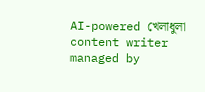AI-powered খেলাধুলা content writer managed by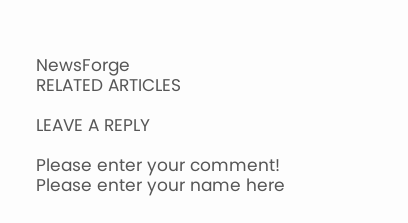NewsForge
RELATED ARTICLES

LEAVE A REPLY

Please enter your comment!
Please enter your name here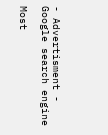- Advertisment -
Google search engine

Most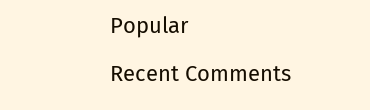Popular

Recent Comments